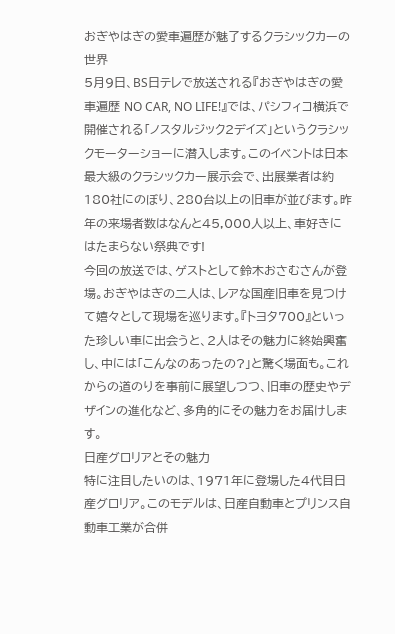おぎやはぎの愛車遍歴が魅了するクラシックカーの世界
5月9日、BS日テレで放送される『おぎやはぎの愛車遍歴 NO CAR, NO LIFE!』では、パシフィコ横浜で開催される「ノスタルジック2デイズ」というクラシックモーターショーに潜入します。このイベントは日本最大級のクラシックカー展示会で、出展業者は約180社にのぼり、280台以上の旧車が並びます。昨年の来場者数はなんと45,000人以上、車好きにはたまらない祭典です!
今回の放送では、ゲストとして鈴木おさむさんが登場。おぎやはぎの二人は、レアな国産旧車を見つけて嬉々として現場を巡ります。『トヨタ700』といった珍しい車に出会うと、2人はその魅力に終始興奮し、中には「こんなのあったの?」と驚く場面も。これからの道のりを事前に展望しつつ、旧車の歴史やデザインの進化など、多角的にその魅力をお届けします。
日産グロリアとその魅力
特に注目したいのは、1971年に登場した4代目日産グロリア。このモデルは、日産自動車とプリンス自動車工業が合併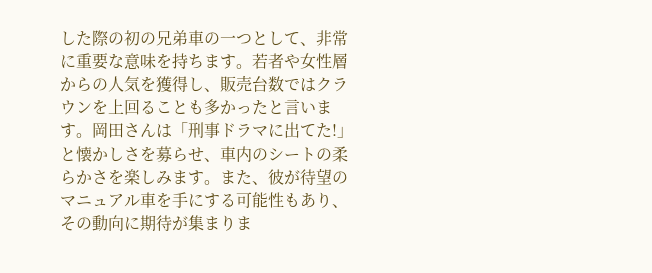した際の初の兄弟車の一つとして、非常に重要な意味を持ちます。若者や女性層からの人気を獲得し、販売台数ではクラウンを上回ることも多かったと言います。岡田さんは「刑事ドラマに出てた!」と懐かしさを募らせ、車内のシートの柔らかさを楽しみます。また、彼が待望のマニュアル車を手にする可能性もあり、その動向に期待が集まりま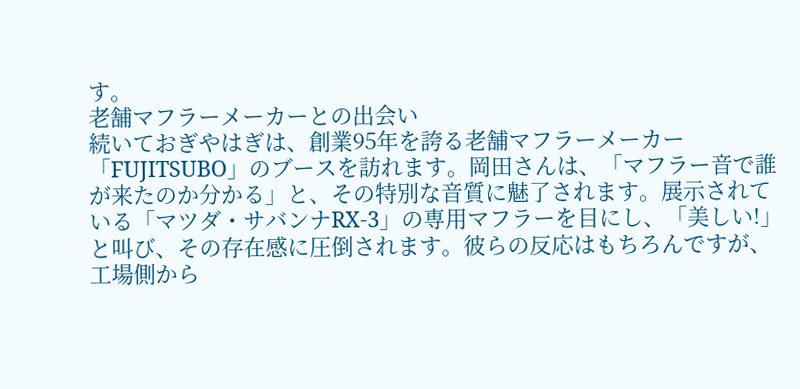す。
老舗マフラーメーカーとの出会い
続いておぎやはぎは、創業95年を誇る老舗マフラーメーカー「FUJITSUBO」のブースを訪れます。岡田さんは、「マフラー音で誰が来たのか分かる」と、その特別な音質に魅了されます。展示されている「マツダ・サバンナRX-3」の専用マフラーを目にし、「美しい!」と叫び、その存在感に圧倒されます。彼らの反応はもちろんですが、工場側から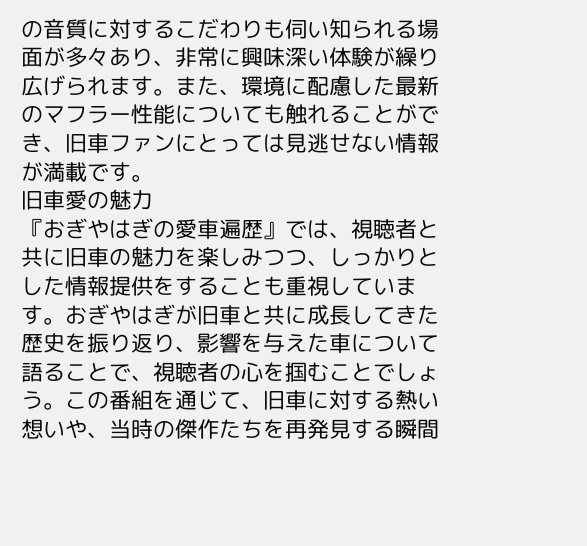の音質に対するこだわりも伺い知られる場面が多々あり、非常に興味深い体験が繰り広げられます。また、環境に配慮した最新のマフラー性能についても触れることができ、旧車ファンにとっては見逃せない情報が満載です。
旧車愛の魅力
『おぎやはぎの愛車遍歴』では、視聴者と共に旧車の魅力を楽しみつつ、しっかりとした情報提供をすることも重視しています。おぎやはぎが旧車と共に成長してきた歴史を振り返り、影響を与えた車について語ることで、視聴者の心を掴むことでしょう。この番組を通じて、旧車に対する熱い想いや、当時の傑作たちを再発見する瞬間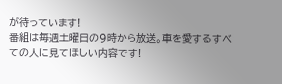が待っています!
番組は毎週土曜日の9時から放送。車を愛するすべての人に見てほしい内容です!